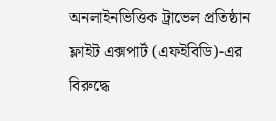অনলাইনভিত্তিক ট্রাভেল প্রতিষ্ঠান ফ্লাইট এক্সপার্ট (এফইবিডি)-এর বিরুদ্ধে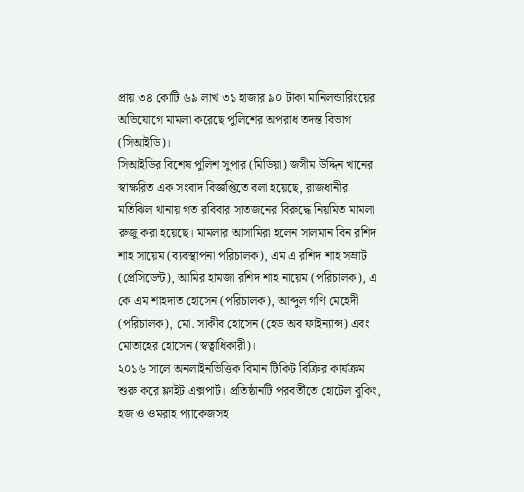প্রায় ৩৪ কোটি ৬৯ লাখ ৩১ হাজার ৯০ টাকা মানিলন্ডারিংয়ের অভিযোগে মামলা করেছে পুলিশের অপরাধ তদন্ত বিভাগ (সিআইডি)।
সিআইডির বিশেষ পুলিশ সুপার (মিডিয়া) জসীম উদ্দিন খানের স্বাক্ষরিত এক সংবাদ বিজ্ঞপ্তিতে বলা হয়েছে, রাজধানীর মতিঝিল থানায় গত রবিবার সাতজনের বিরুদ্ধে নিয়মিত মামলা রুজু করা হয়েছে। মামলার আসামিরা হলেন সালমান বিন রশিদ শাহ সায়েম (ব্যবস্থাপনা পরিচালক), এম এ রশিদ শাহ সম্রাট (প্রেসিডেন্ট), আমির হামজা রশিদ শাহ নায়েম (পরিচালক), এ কে এম শাহদাত হোসেন (পরিচালক), আব্দুল গণি মেহেদী (পরিচালক), মো. সাকীব হোসেন (হেড অব ফাইন্যান্স) এবং মোতাহের হোসেন (স্বত্বাধিকারী)।
২০১৬ সালে অনলাইনভিত্তিক বিমান টিকিট বিক্রির কার্যক্রম শুরু করে ফ্লাইট এক্সপার্ট। প্রতিষ্ঠানটি পরবর্তীতে হোটেল বুকিং, হজ ও ওমরাহ প্যাকেজসহ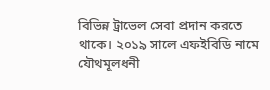বিভিন্ন ট্রাভেল সেবা প্রদান করতে থাকে। ২০১৯ সালে এফইবিডি নামে যৌথমূলধনী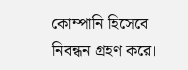কোম্পানি হিসেবে নিবন্ধন গ্রহণ করে।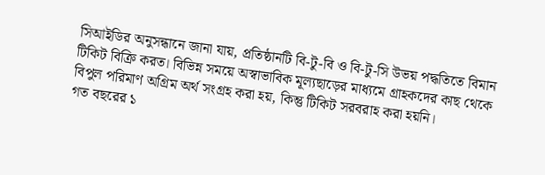সিআইডির অনুসন্ধানে জানা যায়, প্রতিষ্ঠানটি বি-টু-বি ও বি-টু-সি উভয় পদ্ধতিতে বিমান টিকিট বিক্রি করত। বিভিন্ন সময়ে অস্বাভাবিক মূল্যছাড়ের মাধ্যমে গ্রাহকদের কাছ থেকে বিপুল পরিমাণ অগ্রিম অর্থ সংগ্রহ করা হয়, কিন্তু টিকিট সরবরাহ করা হয়নি।
গত বছরের ১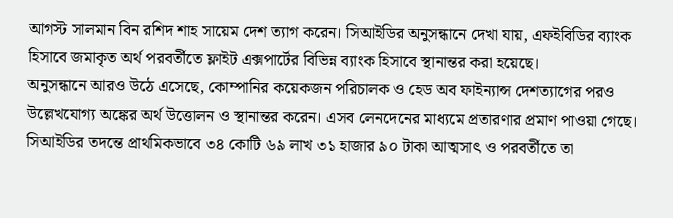আগস্ট সালমান বিন রশিদ শাহ সায়েম দেশ ত্যাগ করেন। সিআইডির অনুসন্ধানে দেখা যায়, এফইবিডির ব্যাংক হিসাবে জমাকৃত অর্থ পরবর্তীতে ফ্লাইট এক্সপার্টের বিভিন্ন ব্যাংক হিসাবে স্থানান্তর করা হয়েছে।
অনুসন্ধানে আরও উঠে এসেছে, কোম্পানির কয়েকজন পরিচালক ও হেড অব ফাইন্যান্স দেশত্যাগের পরও উল্লেখযোগ্য অঙ্কের অর্থ উত্তোলন ও স্থানান্তর করেন। এসব লেনদেনের মাধ্যমে প্রতারণার প্রমাণ পাওয়া গেছে।
সিআইডির তদন্তে প্রাথমিকভাবে ৩৪ কোটি ৬৯ লাখ ৩১ হাজার ৯০ টাকা আত্মসাৎ ও পরবর্তীতে তা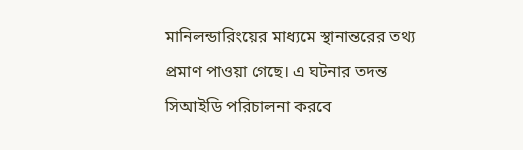মানিলন্ডারিংয়ের মাধ্যমে স্থানান্তরের তথ্য প্রমাণ পাওয়া গেছে। এ ঘটনার তদন্ত সিআইডি পরিচালনা করবে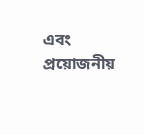এবং প্রয়োজনীয়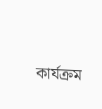কার্যক্রম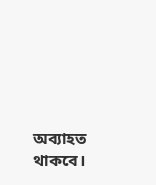অব্যাহত থাকবে।